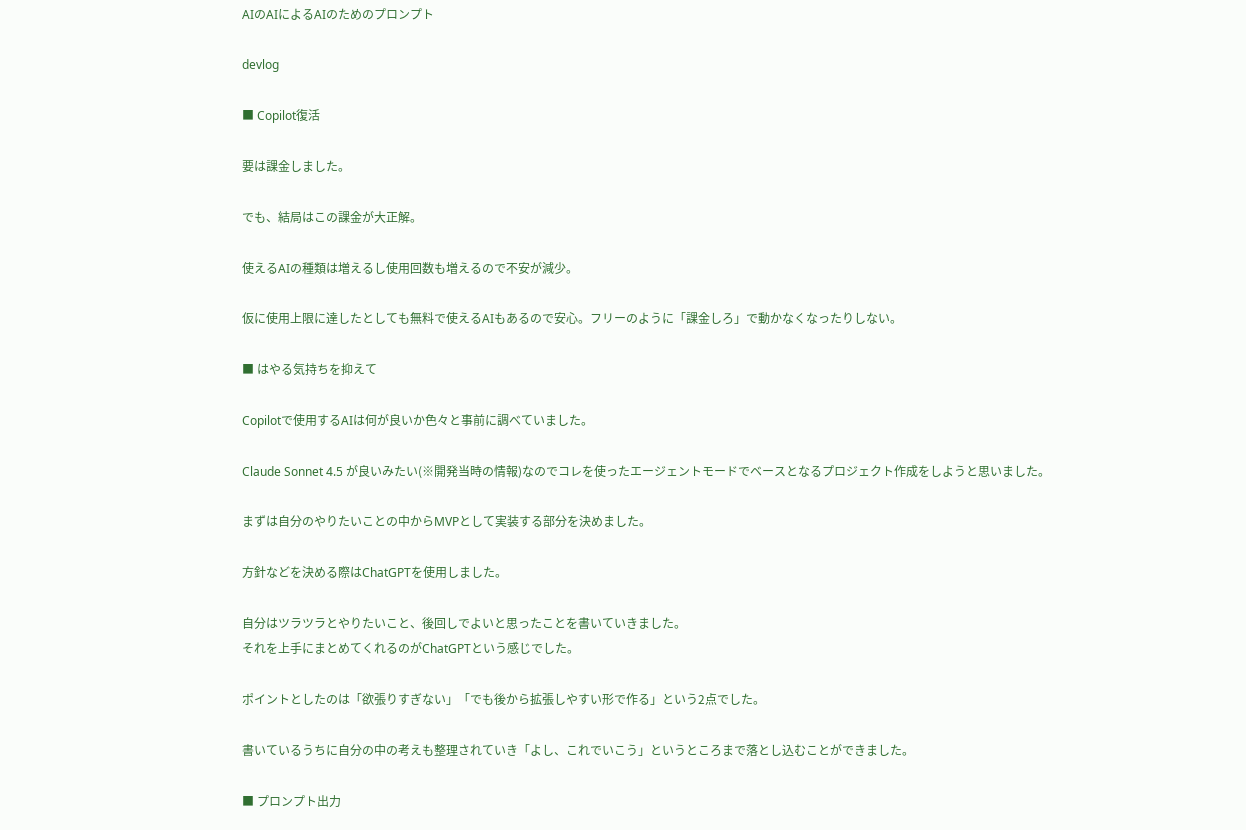AIのAIによるAIのためのプロンプト

devlog

■ Copilot復活

要は課金しました。

でも、結局はこの課金が大正解。

使えるAIの種類は増えるし使用回数も増えるので不安が減少。

仮に使用上限に達したとしても無料で使えるAIもあるので安心。フリーのように「課金しろ」で動かなくなったりしない。

■ はやる気持ちを抑えて

Copilotで使用するAIは何が良いか色々と事前に調べていました。

Claude Sonnet 4.5 が良いみたい(※開発当時の情報)なのでコレを使ったエージェントモードでベースとなるプロジェクト作成をしようと思いました。

まずは自分のやりたいことの中からMVPとして実装する部分を決めました。

方針などを決める際はChatGPTを使用しました。

自分はツラツラとやりたいこと、後回しでよいと思ったことを書いていきました。
それを上手にまとめてくれるのがChatGPTという感じでした。

ポイントとしたのは「欲張りすぎない」「でも後から拡張しやすい形で作る」という2点でした。

書いているうちに自分の中の考えも整理されていき「よし、これでいこう」というところまで落とし込むことができました。

■ プロンプト出力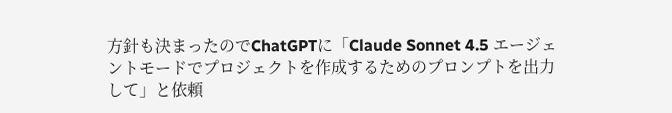方針も決まったのでChatGPTに「Claude Sonnet 4.5 エージェントモードでプロジェクトを作成するためのプロンプトを出力して」と依頼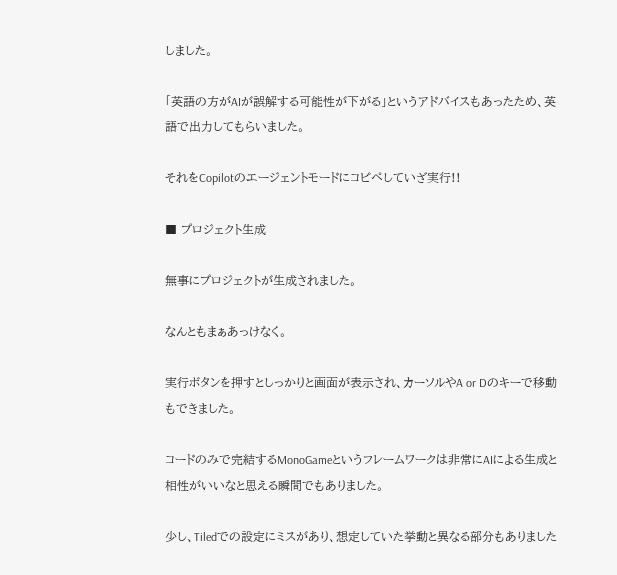しました。

「英語の方がAIが誤解する可能性が下がる」というアドバイスもあったため、英語で出力してもらいました。

それをCopilotのエージェントモードにコピペしていざ実行!!

■ プロジェクト生成

無事にプロジェクトが生成されました。

なんともまぁあっけなく。

実行ボタンを押すとしっかりと画面が表示され、カーソルやA or Dのキーで移動もできました。

コードのみで完結するMonoGameというフレームワークは非常にAIによる生成と相性がいいなと思える瞬間でもありました。

少し、Tiledでの設定にミスがあり、想定していた挙動と異なる部分もありました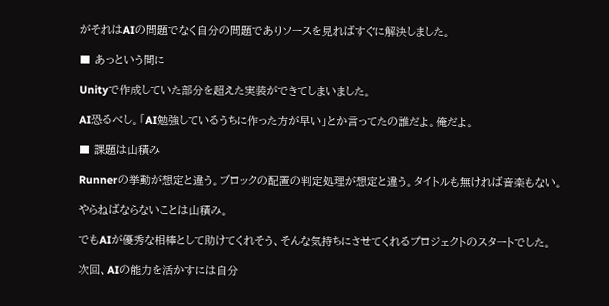がそれはAIの問題でなく自分の問題でありソースを見ればすぐに解決しました。

■ あっという間に

Unityで作成していた部分を超えた実装ができてしまいました。

AI恐るべし。「AI勉強しているうちに作った方が早い」とか言ってたの誰だよ。俺だよ。

■ 課題は山積み

Runnerの挙動が想定と違う。ブロックの配置の判定処理が想定と違う。タイトルも無ければ音楽もない。

やらねばならないことは山積み。

でもAIが優秀な相棒として助けてくれそう、そんな気持ちにさせてくれるプロジェクトのスタートでした。

次回、AIの能力を活かすには自分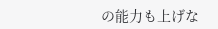の能力も上げな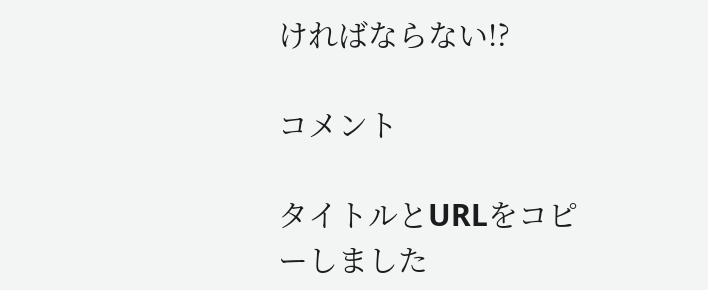ければならない!?

コメント

タイトルとURLをコピーしました